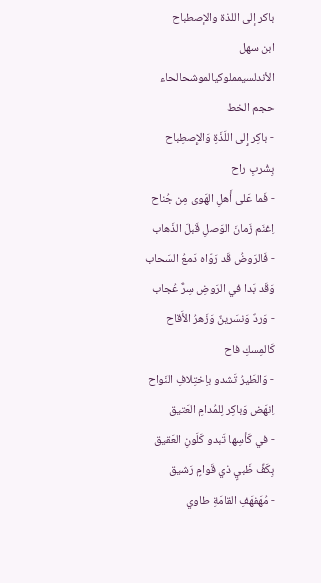باكر إلى اللذة والإصطباح
ابن سهل الأندلسيمملوكيالموشحالحاء
حجم الخط
- باكِر إِلى اللَذَةِ وَالإِصطِباح بِشُربِ راح
- فَما عَلى أَهلِ الهَوى مِن جُناح اِغنَم زَمانَ الوَصلِ قَبلَ الذَهاب
- فَالرَوضُ قَد رَوّاه دَمعُ السَحاب وَقَد بَدا في الرَوضِ سِرٌّ عُجاب
- وَردٌ وَنسَرينٌ وَزَهرُ الأَقاح كَالمِسكِ فاح
- وَالطَيرُ تَشدو باِختِلافِ النَواح اِنهَض وَباكِر لِلمُدامِ العَتيق
- في كَأسِها تَبدو كَلَونِ العَقيق بِكَفِّ ظَبيٍ ذي قَوامٍ رَشيق
- مُهَفهَفِ القامَةِ طاوي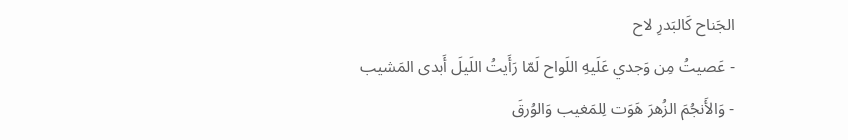الجَناح كَالبَدرِ لاح
- عَصيتُ مِن وَجدي عَلَيهِ اللَواح لَمّا رَأَيتُ اللَيلَ أَبدى المَشيب
- وَالأَنجُمَ الزُهرَ هَوَت لِلمَغيب وَالوُرقَ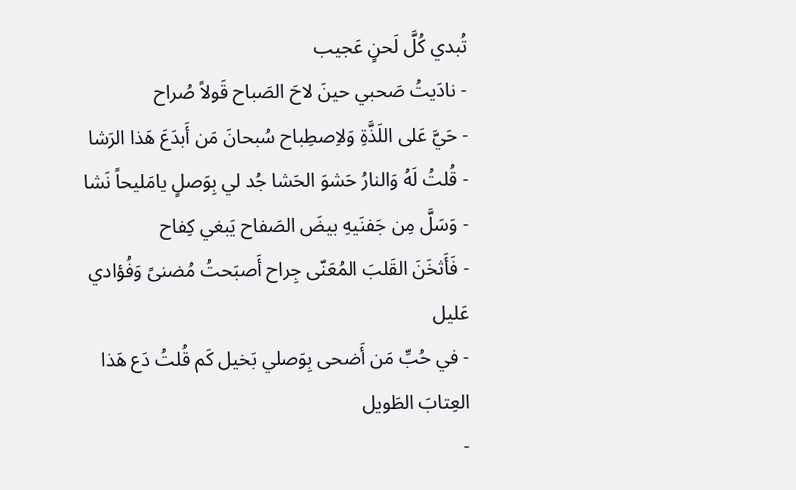تُبدي كُلَّ لَحنٍ عَجيب
- نادَيتُ صَحبي حينَ لاحَ الصَباح قَولاً صُراح
- حَيَّ عَلى اللَذَّةِ وَلاِصطِباح سُبحانَ مَن أَبدَعَ هَذا الرَشا
- قُلتُ لَهُ وَالنارُ حَشوَ الحَشا جُد لي بِوَصلٍ يامَليحاً نَشا
- وَسَلَّ مِن جَفنَيهِ بيضَ الصَفاح يَبغي كِفاح
- فَأَثخَنَ القَلبَ المُعَنّى جِراح أَصبَحتُ مُضنىً وَفُؤادي عَليل
- في حُبِّ مَن أَضحى بِوَصلي بَخيل كَم قُلتُ دَع هَذا العِتابَ الطَويل
-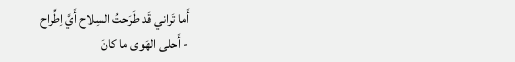أَما تَراني قَد طَرَحتُ السِلاح أَيَّ اِطِّراح
- أَحلى الهَوى ما كانَ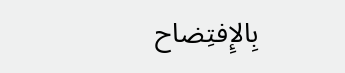بِالإِفتِضاح